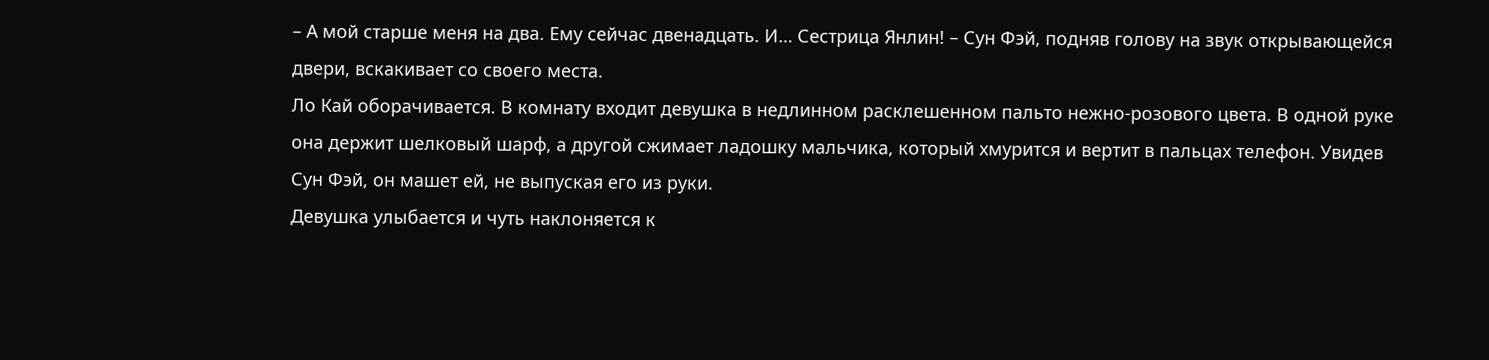– А мой старше меня на два. Ему сейчас двенадцать. И… Сестрица Янлин! – Сун Фэй, подняв голову на звук открывающейся двери, вскакивает со своего места.
Ло Кай оборачивается. В комнату входит девушка в недлинном расклешенном пальто нежно-розового цвета. В одной руке она держит шелковый шарф, а другой сжимает ладошку мальчика, который хмурится и вертит в пальцах телефон. Увидев Сун Фэй, он машет ей, не выпуская его из руки.
Девушка улыбается и чуть наклоняется к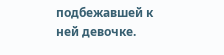подбежавшей к ней девочке.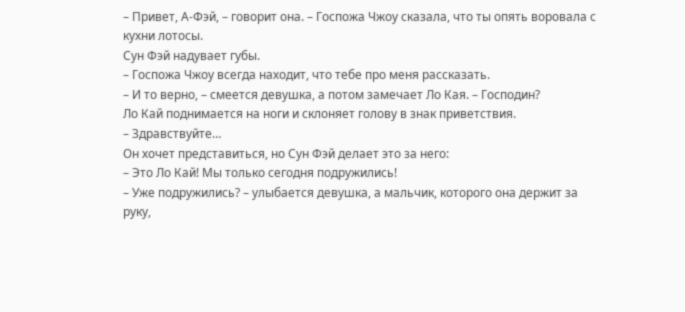– Привет, А-Фэй, – говорит она. – Госпожа Чжоу сказала, что ты опять воровала с кухни лотосы.
Сун Фэй надувает губы.
– Госпожа Чжоу всегда находит, что тебе про меня рассказать.
– И то верно, – смеется девушка, а потом замечает Ло Кая. – Господин?
Ло Кай поднимается на ноги и склоняет голову в знак приветствия.
– Здравствуйте…
Он хочет представиться, но Сун Фэй делает это за него:
– Это Ло Кай! Мы только сегодня подружились!
– Уже подружились? – улыбается девушка, а мальчик, которого она держит за руку,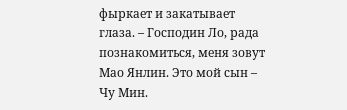фыркает и закатывает глаза. – Господин Ло, рада познакомиться, меня зовут Мао Янлин. Это мой сын – Чу Мин.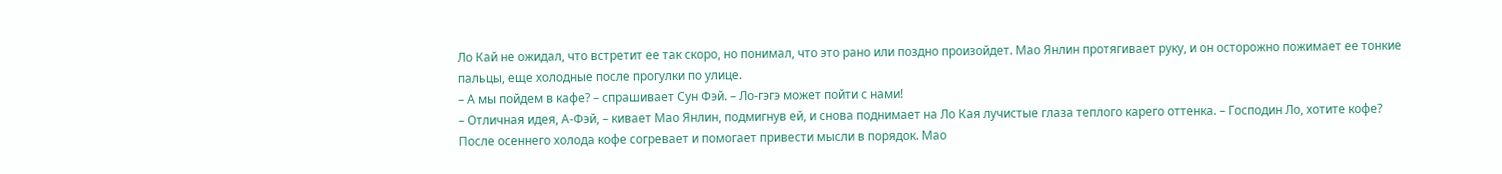Ло Кай не ожидал, что встретит ее так скоро, но понимал, что это рано или поздно произойдет. Мао Янлин протягивает руку, и он осторожно пожимает ее тонкие пальцы, еще холодные после прогулки по улице.
– А мы пойдем в кафе? – спрашивает Сун Фэй. – Ло-гэгэ может пойти с нами!
– Отличная идея, А-Фэй, – кивает Мао Янлин, подмигнув ей, и снова поднимает на Ло Кая лучистые глаза теплого карего оттенка. – Господин Ло, хотите кофе?
После осеннего холода кофе согревает и помогает привести мысли в порядок. Мао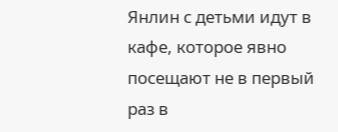Янлин с детьми идут в кафе, которое явно посещают не в первый раз в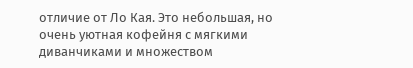отличие от Ло Кая. Это небольшая, но очень уютная кофейня с мягкими диванчиками и множеством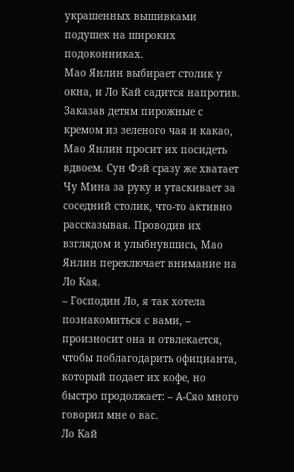украшенных вышивками подушек на широких подоконниках.
Мао Янлин выбирает столик у окна, и Ло Кай садится напротив. Заказав детям пирожные с кремом из зеленого чая и какао, Мао Янлин просит их посидеть вдвоем. Сун Фэй сразу же хватает Чу Мина за руку и утаскивает за соседний столик, что-то активно рассказывая. Проводив их взглядом и улыбнувшись, Мао Янлин переключает внимание на Ло Кая.
– Господин Ло, я так хотела познакомиться с вами, – произносит она и отвлекается, чтобы поблагодарить официанта, который подает их кофе, но быстро продолжает: – А-Сяо много говорил мне о вас.
Ло Кай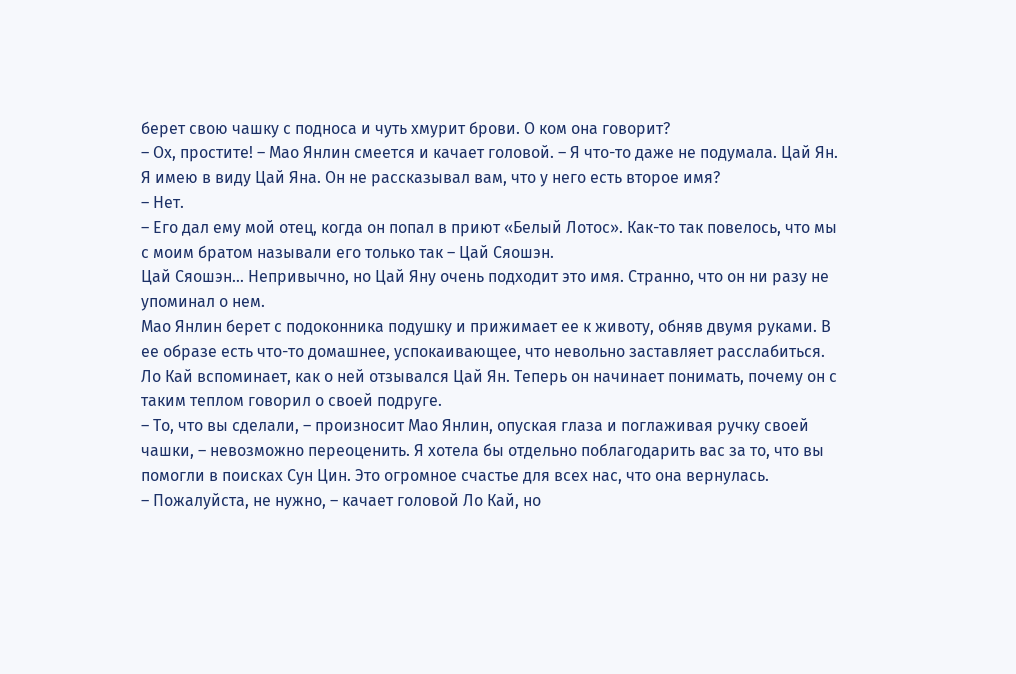берет свою чашку с подноса и чуть хмурит брови. О ком она говорит?
– Ох, простите! – Мао Янлин смеется и качает головой. – Я что-то даже не подумала. Цай Ян. Я имею в виду Цай Яна. Он не рассказывал вам, что у него есть второе имя?
– Нет.
– Его дал ему мой отец, когда он попал в приют «Белый Лотос». Как-то так повелось, что мы с моим братом называли его только так – Цай Сяошэн.
Цай Сяошэн… Непривычно, но Цай Яну очень подходит это имя. Странно, что он ни разу не упоминал о нем.
Мао Янлин берет с подоконника подушку и прижимает ее к животу, обняв двумя руками. В ее образе есть что-то домашнее, успокаивающее, что невольно заставляет расслабиться. Ло Кай вспоминает, как о ней отзывался Цай Ян. Теперь он начинает понимать, почему он с таким теплом говорил о своей подруге.
– То, что вы сделали, – произносит Мао Янлин, опуская глаза и поглаживая ручку своей чашки, – невозможно переоценить. Я хотела бы отдельно поблагодарить вас за то, что вы помогли в поисках Сун Цин. Это огромное счастье для всех нас, что она вернулась.
– Пожалуйста, не нужно, – качает головой Ло Кай, но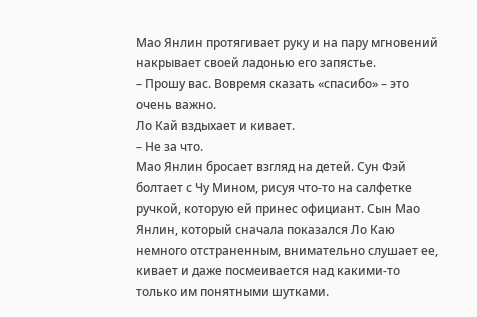Мао Янлин протягивает руку и на пару мгновений накрывает своей ладонью его запястье.
– Прошу вас. Вовремя сказать «спасибо» – это очень важно.
Ло Кай вздыхает и кивает.
– Не за что.
Мао Янлин бросает взгляд на детей. Сун Фэй болтает с Чу Мином, рисуя что-то на салфетке ручкой, которую ей принес официант. Сын Мао Янлин, который сначала показался Ло Каю немного отстраненным, внимательно слушает ее, кивает и даже посмеивается над какими-то только им понятными шутками.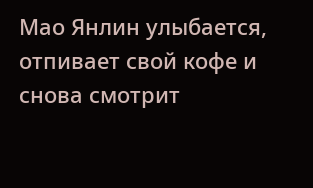Мао Янлин улыбается, отпивает свой кофе и снова смотрит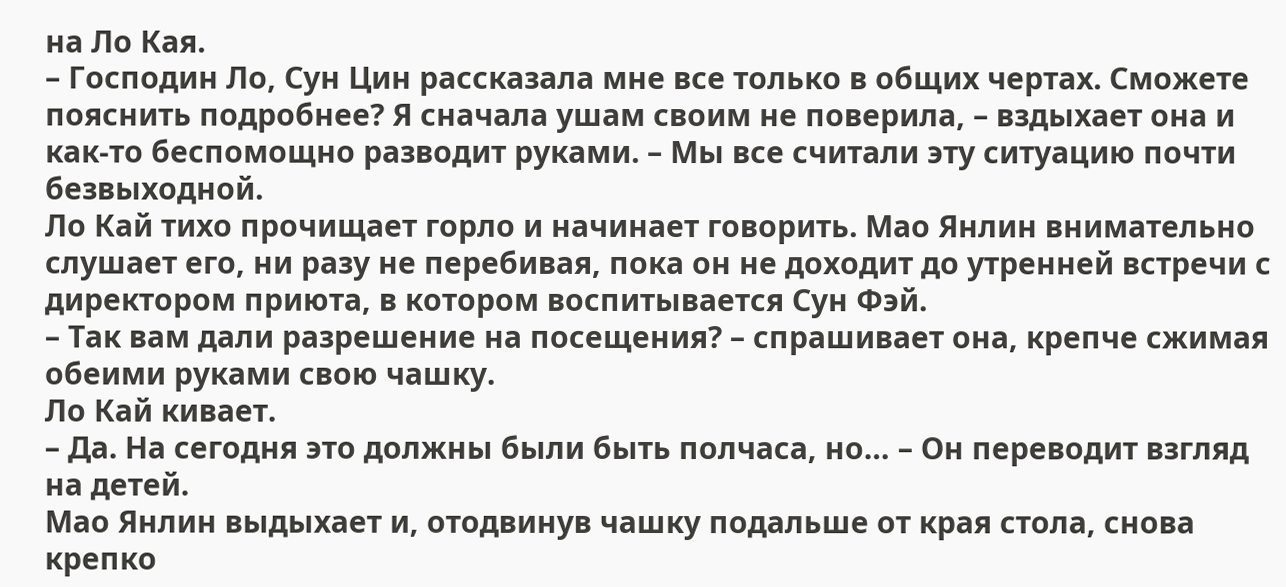на Ло Кая.
– Господин Ло, Сун Цин рассказала мне все только в общих чертах. Сможете пояснить подробнее? Я сначала ушам своим не поверила, – вздыхает она и как-то беспомощно разводит руками. – Мы все считали эту ситуацию почти безвыходной.
Ло Кай тихо прочищает горло и начинает говорить. Мао Янлин внимательно слушает его, ни разу не перебивая, пока он не доходит до утренней встречи с директором приюта, в котором воспитывается Сун Фэй.
– Так вам дали разрешение на посещения? – спрашивает она, крепче сжимая обеими руками свою чашку.
Ло Кай кивает.
– Да. На сегодня это должны были быть полчаса, но… – Он переводит взгляд на детей.
Мао Янлин выдыхает и, отодвинув чашку подальше от края стола, снова крепко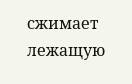сжимает лежащую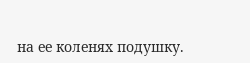на ее коленях подушку.